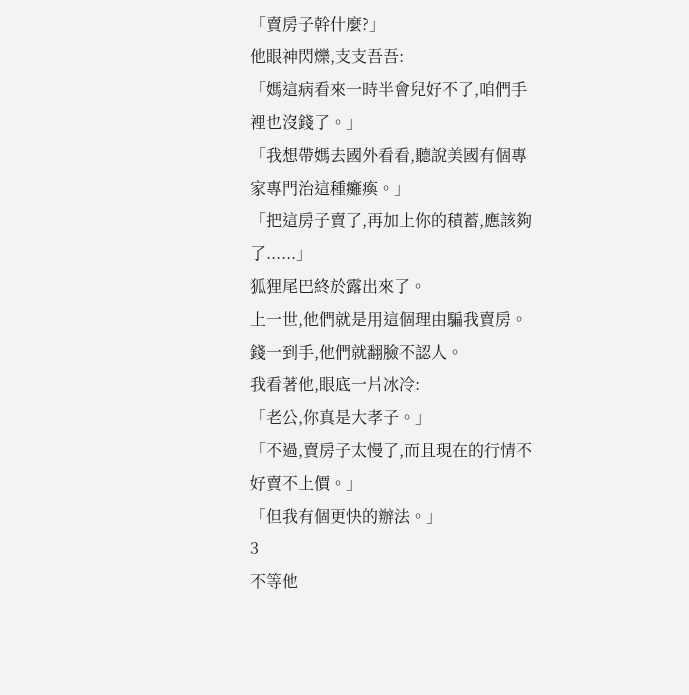「賣房子幹什麼?」
他眼神閃爍,支支吾吾:
「媽這病看來一時半會兒好不了,咱們手裡也沒錢了。」
「我想帶媽去國外看看,聽說美國有個專家專門治這種癱瘓。」
「把這房子賣了,再加上你的積蓄,應該夠了......」
狐狸尾巴終於露出來了。
上一世,他們就是用這個理由騙我賣房。
錢一到手,他們就翻臉不認人。
我看著他,眼底一片冰冷:
「老公,你真是大孝子。」
「不過,賣房子太慢了,而且現在的行情不好賣不上價。」
「但我有個更快的辦法。」
3
不等他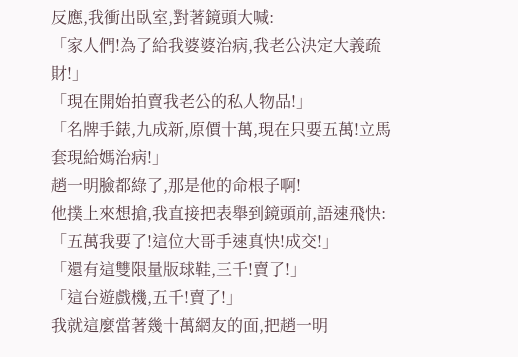反應,我衝出臥室,對著鏡頭大喊:
「家人們!為了給我婆婆治病,我老公決定大義疏財!」
「現在開始拍賣我老公的私人物品!」
「名牌手錶,九成新,原價十萬,現在只要五萬!立馬套現給媽治病!」
趙一明臉都綠了,那是他的命根子啊!
他撲上來想搶,我直接把表舉到鏡頭前,語速飛快:
「五萬我要了!這位大哥手速真快!成交!」
「還有這雙限量版球鞋,三千!賣了!」
「這台遊戲機,五千!賣了!」
我就這麼當著幾十萬網友的面,把趙一明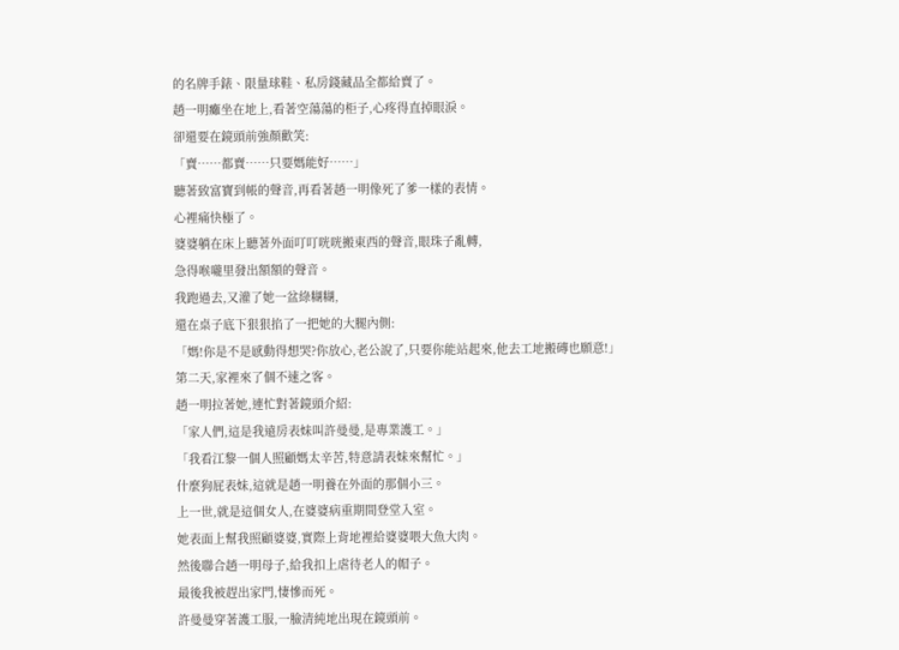的名牌手錶、限量球鞋、私房錢藏品全都給賣了。
趙一明癱坐在地上,看著空蕩蕩的柜子,心疼得直掉眼淚。
卻還要在鏡頭前強顏歡笑:
「賣……都賣……只要媽能好……」
聽著致富寶到帳的聲音,再看著趙一明像死了爹一樣的表情。
心裡痛快極了。
婆婆躺在床上聽著外面叮叮咣咣搬東西的聲音,眼珠子亂轉,
急得喉嚨里發出額額的聲音。
我跑過去,又灌了她一盆綠糊糊,
還在桌子底下狠狠掐了一把她的大腿內側:
「媽!你是不是感動得想哭?你放心,老公說了,只要你能站起來,他去工地搬磚也願意!」
第二天,家裡來了個不速之客。
趙一明拉著她,連忙對著鏡頭介紹:
「家人們,這是我遠房表妹叫許曼曼,是專業護工。」
「我看江黎一個人照顧媽太辛苦,特意請表妹來幫忙。」
什麼狗屁表妹,這就是趙一明養在外面的那個小三。
上一世,就是這個女人,在婆婆病重期間登堂入室。
她表面上幫我照顧婆婆,實際上背地裡給婆婆喂大魚大肉。
然後聯合趙一明母子,給我扣上虐待老人的帽子。
最後我被趕出家門,悽慘而死。
許曼曼穿著護工服,一臉清純地出現在鏡頭前。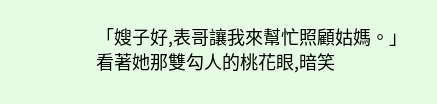「嫂子好,表哥讓我來幫忙照顧姑媽。」
看著她那雙勾人的桃花眼,暗笑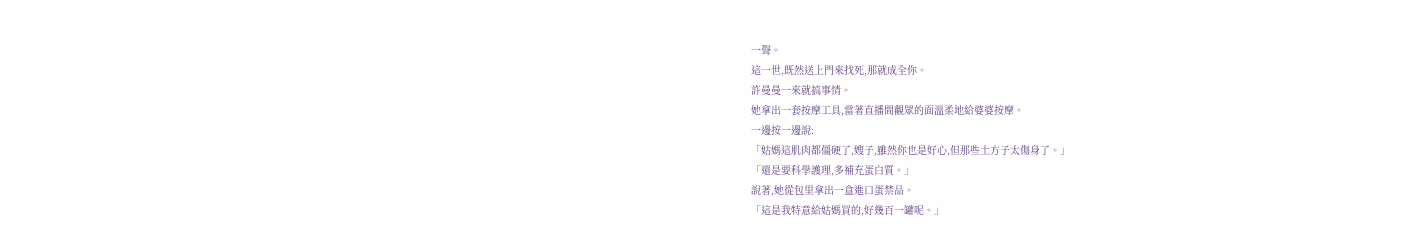一聲。
這一世,既然送上門來找死,那就成全你。
許曼曼一來就搞事情。
她拿出一套按摩工具,當著直播間觀眾的面溫柔地給婆婆按摩。
一邊按一邊說:
「姑媽這肌肉都僵硬了,嫂子,雖然你也是好心,但那些土方子太傷身了。」
「還是要科學護理,多補充蛋白質。」
說著,她從包里拿出一盒進口蛋禁品。
「這是我特意給姑媽買的,好幾百一罐呢。」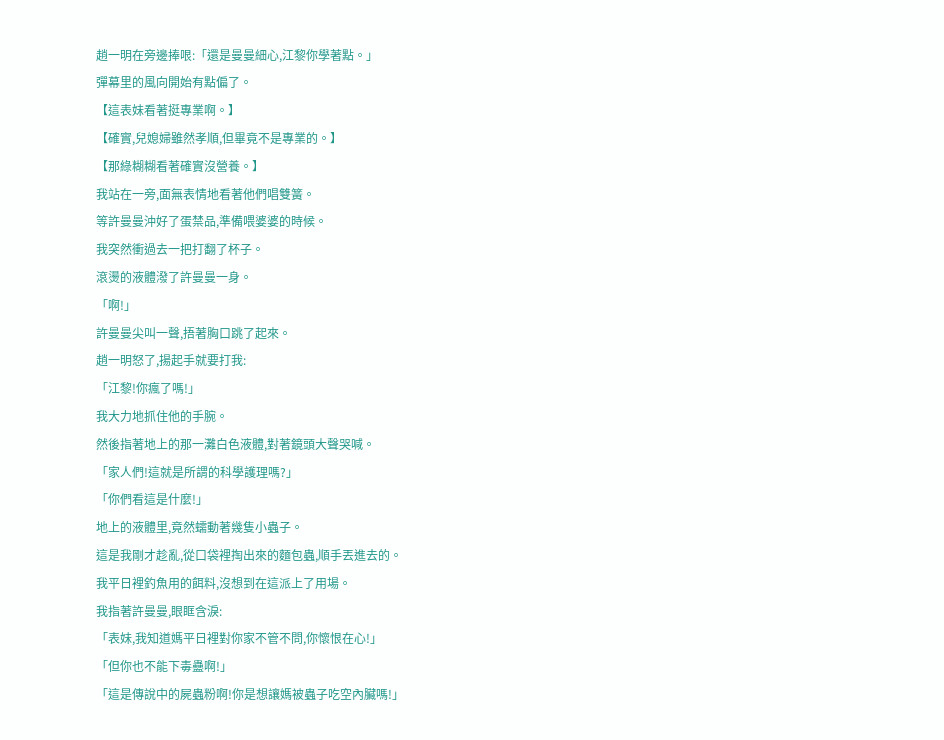趙一明在旁邊捧哏:「還是曼曼細心,江黎你學著點。」
彈幕里的風向開始有點偏了。
【這表妹看著挺專業啊。】
【確實,兒媳婦雖然孝順,但畢竟不是專業的。】
【那綠糊糊看著確實沒營養。】
我站在一旁,面無表情地看著他們唱雙簧。
等許曼曼沖好了蛋禁品,準備喂婆婆的時候。
我突然衝過去一把打翻了杯子。
滾燙的液體潑了許曼曼一身。
「啊!」
許曼曼尖叫一聲,捂著胸口跳了起來。
趙一明怒了,揚起手就要打我:
「江黎!你瘋了嗎!」
我大力地抓住他的手腕。
然後指著地上的那一灘白色液體,對著鏡頭大聲哭喊。
「家人們!這就是所謂的科學護理嗎?」
「你們看這是什麼!」
地上的液體里,竟然蠕動著幾隻小蟲子。
這是我剛才趁亂,從口袋裡掏出來的麵包蟲,順手丟進去的。
我平日裡釣魚用的餌料,沒想到在這派上了用場。
我指著許曼曼,眼眶含淚:
「表妹,我知道媽平日裡對你家不管不問,你懷恨在心!」
「但你也不能下毒蠱啊!」
「這是傳說中的屍蟲粉啊!你是想讓媽被蟲子吃空內臟嗎!」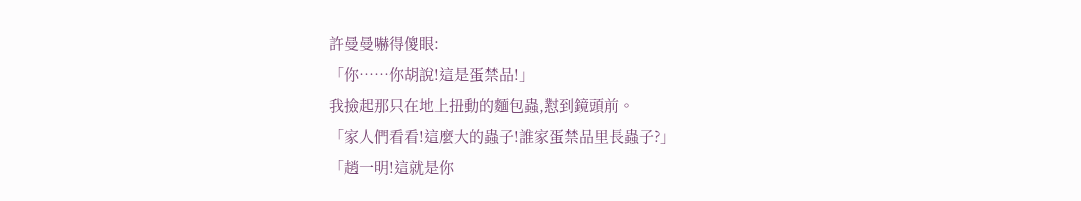許曼曼嚇得傻眼:
「你……你胡說!這是蛋禁品!」
我撿起那只在地上扭動的麵包蟲,懟到鏡頭前。
「家人們看看!這麼大的蟲子!誰家蛋禁品里長蟲子?」
「趙一明!這就是你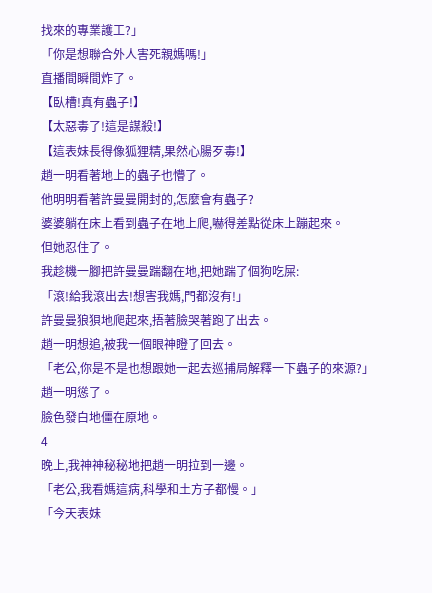找來的專業護工?」
「你是想聯合外人害死親媽嗎!」
直播間瞬間炸了。
【臥槽!真有蟲子!】
【太惡毒了!這是謀殺!】
【這表妹長得像狐狸精,果然心腸歹毒!】
趙一明看著地上的蟲子也懵了。
他明明看著許曼曼開封的,怎麼會有蟲子?
婆婆躺在床上看到蟲子在地上爬,嚇得差點從床上蹦起來。
但她忍住了。
我趁機一腳把許曼曼踹翻在地,把她踹了個狗吃屎:
「滾!給我滾出去!想害我媽,門都沒有!」
許曼曼狼狽地爬起來,捂著臉哭著跑了出去。
趙一明想追,被我一個眼神瞪了回去。
「老公,你是不是也想跟她一起去巡捕局解釋一下蟲子的來源?」
趙一明慫了。
臉色發白地僵在原地。
4
晚上,我神神秘秘地把趙一明拉到一邊。
「老公,我看媽這病,科學和土方子都慢。」
「今天表妹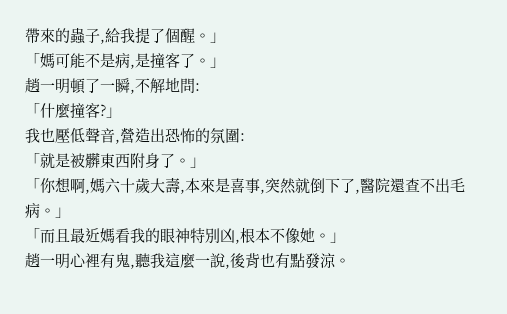帶來的蟲子,給我提了個醒。」
「媽可能不是病,是撞客了。」
趙一明頓了一瞬,不解地問:
「什麼撞客?」
我也壓低聲音,營造出恐怖的氛圍:
「就是被髒東西附身了。」
「你想啊,媽六十歲大壽,本來是喜事,突然就倒下了,醫院還查不出毛病。」
「而且最近媽看我的眼神特別凶,根本不像她。」
趙一明心裡有鬼,聽我這麼一說,後背也有點發涼。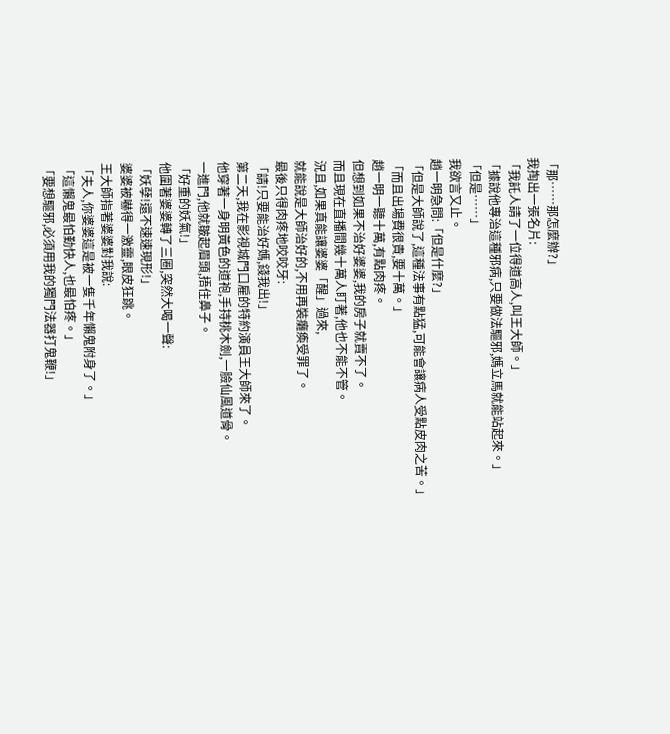「那……那怎麼辦?」
我掏出一張名片:
「我託人請了一位得道高人,叫王大師。」
「據說他專治這種邪病,只要做法驅邪,媽立馬就能站起來。」
「但是……」
我欲言又止。
趙一明急問:「但是什麼?」
「但是大師說了,這種法事有點猛,可能會讓病人受點皮肉之苦。」
「而且出場費很貴,要十萬。」
趙一明一聽十萬,有點肉疼。
但想到如果不治好婆婆,我的房子就賣不了。
而且現在直播間幾十萬人盯著,他也不能不管。
況且,如果真能讓婆婆「醒」過來,
就能說是大師治好的,不用再裝癱瘓受罪了。
最後只得肉疼地咬咬牙:
「請!只要能治好媽,錢我出!」
第二天,我在影視城門口雇的特約演員王大師來了。
他穿著一身明黃色的道袍,手持桃木劍,一臉仙風道骨。
一進門,他就皺起眉頭,捂住鼻子。
「好重的妖氣!」
他圍著婆婆轉了三圈,突然大喝一聲:
「妖孽!還不速速現形!」
婆婆被嚇得一激靈,眼皮狂跳。
王大師指著婆婆對我說:
「夫人,你婆婆這是被一隻千年懶鬼附身了。」
「這懶鬼最怕勤快人,也最怕疼。」
「要想驅邪,必須用我的獨門法器打鬼鞭!」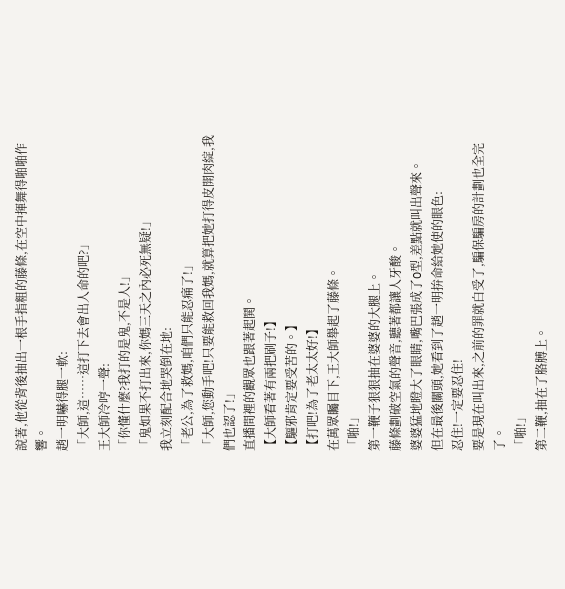說著,他從背後抽出一根手指粗的藤條,在空中揮舞得啪啪作響。
趙一明嚇得腿一軟:
「大師,這……這打下去會出人命的吧?」
王大師冷哼一聲:
「你懂什麼?我打的是鬼,不是人!」
「鬼如果不打出來,你媽三天之內必死無疑!」
我立刻配合地哭倒在地:
「老公,為了救媽,咱們只能忍痛了!」
「大師,您動手吧!只要能救回我媽,就算把她打得皮開肉綻,我們也認了!」
直播間裡的觀眾也跟著起鬨。
【大師看著有兩把刷子!】
【驅邪肯定要受苦的。】
【打吧!為了老太太好!】
在萬眾矚目下,王大師舉起了藤條。
「啪!」
第一鞭子狠狠抽在婆婆的大腿上。
藤條劃破空氣的聲音,聽著都讓人牙酸。
婆婆猛地瞪大了眼睛,嘴巴張成了O型,差點就叫出聲來。
但在最後關頭,她看到了趙一明拚命給她使的眼色:
忍住!一定要忍住!
要是現在叫出來,之前的罪就白受了,騙保騙房的計劃也全完了。
「啪!」
第二鞭,抽在了胳膊上。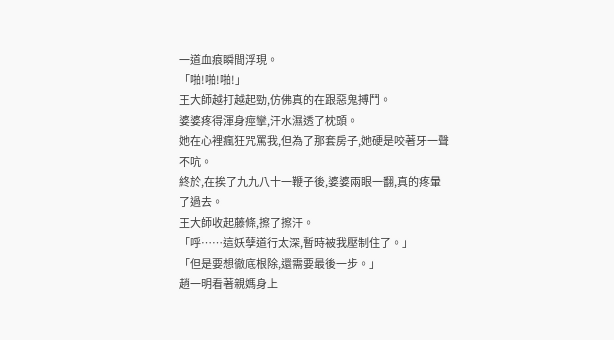一道血痕瞬間浮現。
「啪!啪!啪!」
王大師越打越起勁,仿佛真的在跟惡鬼搏鬥。
婆婆疼得渾身痙攣,汗水濕透了枕頭。
她在心裡瘋狂咒罵我,但為了那套房子,她硬是咬著牙一聲不吭。
終於,在挨了九九八十一鞭子後,婆婆兩眼一翻,真的疼暈了過去。
王大師收起藤條,擦了擦汗。
「呼……這妖孽道行太深,暫時被我壓制住了。」
「但是要想徹底根除,還需要最後一步。」
趙一明看著親媽身上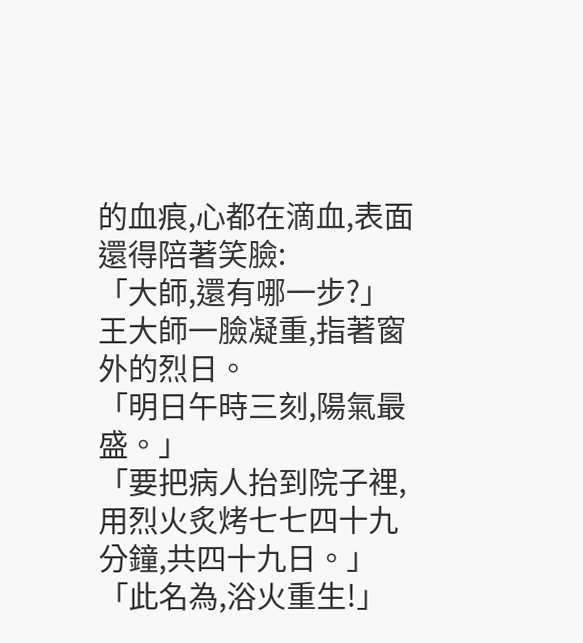的血痕,心都在滴血,表面還得陪著笑臉:
「大師,還有哪一步?」
王大師一臉凝重,指著窗外的烈日。
「明日午時三刻,陽氣最盛。」
「要把病人抬到院子裡,用烈火炙烤七七四十九分鐘,共四十九日。」
「此名為,浴火重生!」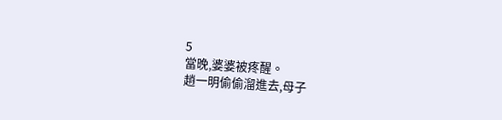5
當晚,婆婆被疼醒。
趙一明偷偷溜進去,母子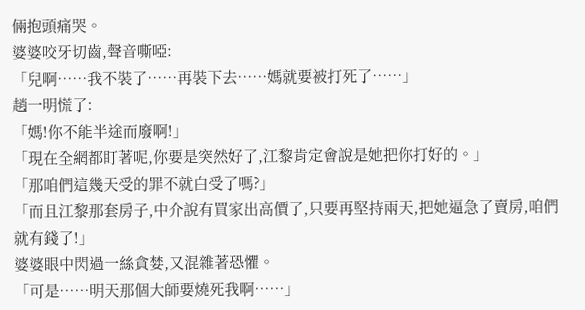倆抱頭痛哭。
婆婆咬牙切齒,聲音嘶啞:
「兒啊……我不裝了……再裝下去……媽就要被打死了……」
趙一明慌了:
「媽!你不能半途而廢啊!」
「現在全網都盯著呢,你要是突然好了,江黎肯定會說是她把你打好的。」
「那咱們這幾天受的罪不就白受了嗎?」
「而且江黎那套房子,中介說有買家出高價了,只要再堅持兩天,把她逼急了賣房,咱們就有錢了!」
婆婆眼中閃過一絲貪婪,又混雜著恐懼。
「可是……明天那個大師要燒死我啊……」